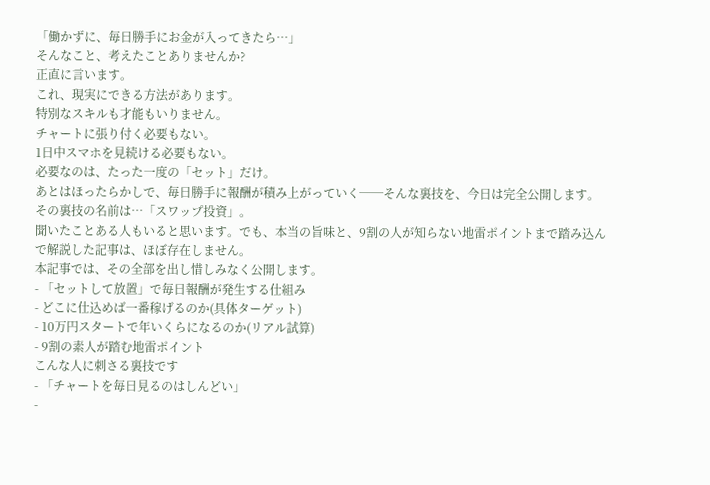「働かずに、毎日勝手にお金が入ってきたら…」
そんなこと、考えたことありませんか?
正直に言います。
これ、現実にできる方法があります。
特別なスキルも才能もいりません。
チャートに張り付く必要もない。
1日中スマホを見続ける必要もない。
必要なのは、たった一度の「セット」だけ。
あとはほったらかしで、毎日勝手に報酬が積み上がっていく──そんな裏技を、今日は完全公開します。
その裏技の名前は…「スワップ投資」。
聞いたことある人もいると思います。でも、本当の旨味と、9割の人が知らない地雷ポイントまで踏み込んで解説した記事は、ほぼ存在しません。
本記事では、その全部を出し惜しみなく公開します。
- 「セットして放置」で毎日報酬が発生する仕組み
- どこに仕込めば一番稼げるのか(具体ターゲット)
- 10万円スタートで年いくらになるのか(リアル試算)
- 9割の素人が踏む地雷ポイント
こんな人に刺さる裏技です
- 「チャートを毎日見るのはしんどい」
-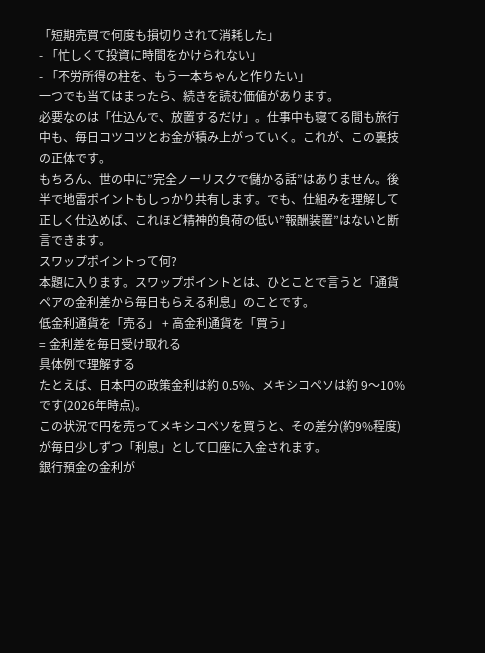「短期売買で何度も損切りされて消耗した」
- 「忙しくて投資に時間をかけられない」
- 「不労所得の柱を、もう一本ちゃんと作りたい」
一つでも当てはまったら、続きを読む価値があります。
必要なのは「仕込んで、放置するだけ」。仕事中も寝てる間も旅行中も、毎日コツコツとお金が積み上がっていく。これが、この裏技の正体です。
もちろん、世の中に”完全ノーリスクで儲かる話”はありません。後半で地雷ポイントもしっかり共有します。でも、仕組みを理解して正しく仕込めば、これほど精神的負荷の低い”報酬装置”はないと断言できます。
スワップポイントって何?
本題に入ります。スワップポイントとは、ひとことで言うと「通貨ペアの金利差から毎日もらえる利息」のことです。
低金利通貨を「売る」 + 高金利通貨を「買う」
= 金利差を毎日受け取れる
具体例で理解する
たとえば、日本円の政策金利は約 0.5%、メキシコペソは約 9〜10% です(2026年時点)。
この状況で円を売ってメキシコペソを買うと、その差分(約9%程度)が毎日少しずつ「利息」として口座に入金されます。
銀行預金の金利が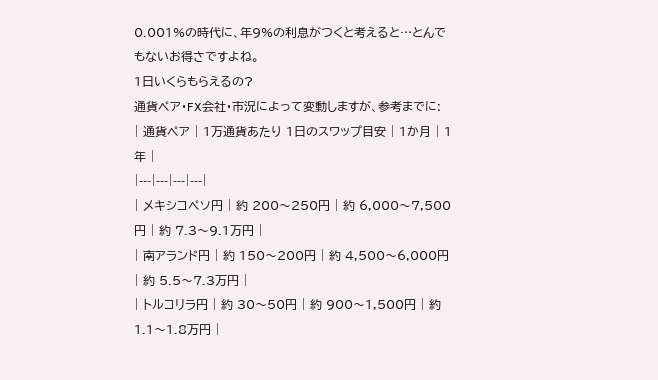0.001%の時代に、年9%の利息がつくと考えると…とんでもないお得さですよね。
1日いくらもらえるの?
通貨ペア・FX会社・市況によって変動しますが、参考までに:
| 通貨ペア | 1万通貨あたり 1日のスワップ目安 | 1か月 | 1年 |
|---|---|---|---|
| メキシコペソ円 | 約 200〜250円 | 約 6,000〜7,500円 | 約 7.3〜9.1万円 |
| 南アランド円 | 約 150〜200円 | 約 4,500〜6,000円 | 約 5.5〜7.3万円 |
| トルコリラ円 | 約 30〜50円 | 約 900〜1,500円 | 約 1.1〜1.8万円 |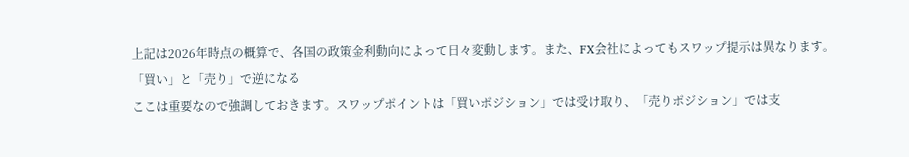上記は2026年時点の概算で、各国の政策金利動向によって日々変動します。また、FX会社によってもスワップ提示は異なります。
「買い」と「売り」で逆になる
ここは重要なので強調しておきます。スワップポイントは「買いポジション」では受け取り、「売りポジション」では支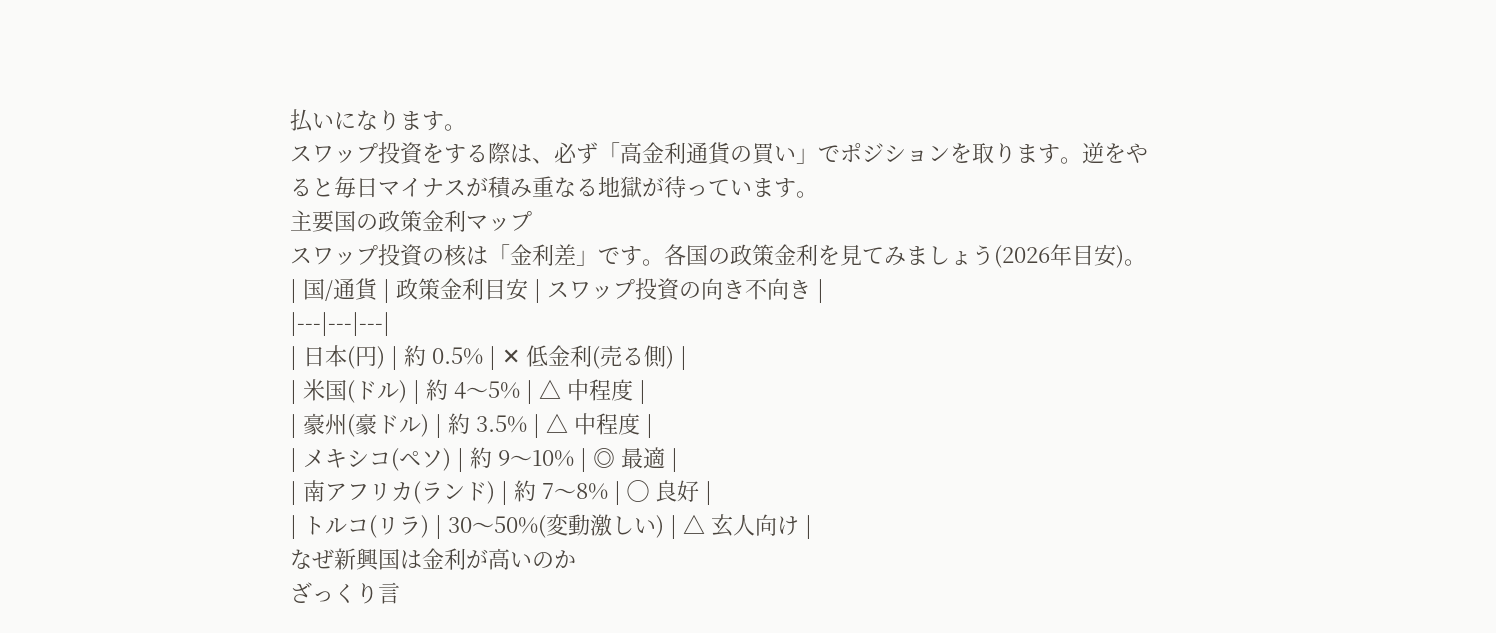払いになります。
スワップ投資をする際は、必ず「高金利通貨の買い」でポジションを取ります。逆をやると毎日マイナスが積み重なる地獄が待っています。
主要国の政策金利マップ
スワップ投資の核は「金利差」です。各国の政策金利を見てみましょう(2026年目安)。
| 国/通貨 | 政策金利目安 | スワップ投資の向き不向き |
|---|---|---|
| 日本(円) | 約 0.5% | ✕ 低金利(売る側) |
| 米国(ドル) | 約 4〜5% | △ 中程度 |
| 豪州(豪ドル) | 約 3.5% | △ 中程度 |
| メキシコ(ペソ) | 約 9〜10% | ◎ 最適 |
| 南アフリカ(ランド) | 約 7〜8% | ◯ 良好 |
| トルコ(リラ) | 30〜50%(変動激しい) | △ 玄人向け |
なぜ新興国は金利が高いのか
ざっくり言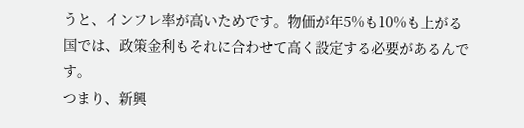うと、インフレ率が高いためです。物価が年5%も10%も上がる国では、政策金利もそれに合わせて高く設定する必要があるんです。
つまり、新興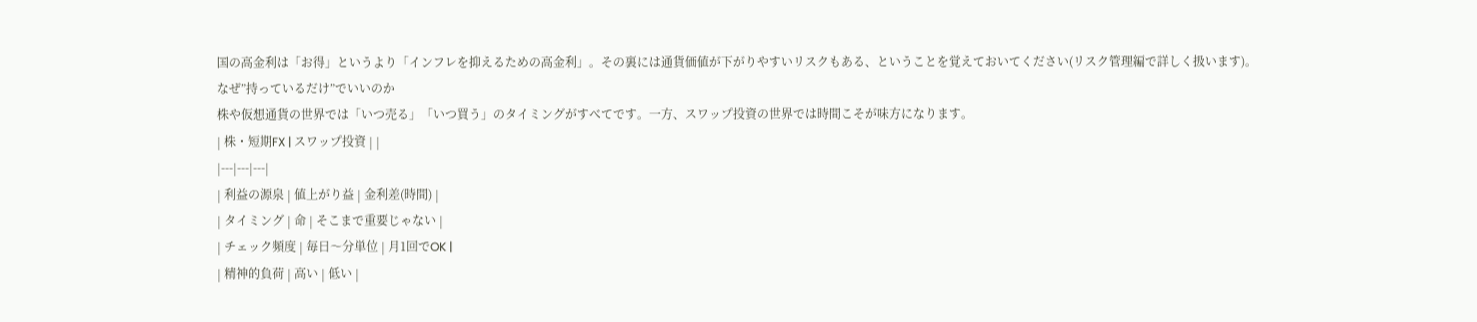国の高金利は「お得」というより「インフレを抑えるための高金利」。その裏には通貨価値が下がりやすいリスクもある、ということを覚えておいてください(リスク管理編で詳しく扱います)。
なぜ”持っているだけ”でいいのか
株や仮想通貨の世界では「いつ売る」「いつ買う」のタイミングがすべてです。一方、スワップ投資の世界では時間こそが味方になります。
| 株・短期FX | スワップ投資 | |
|---|---|---|
| 利益の源泉 | 値上がり益 | 金利差(時間) |
| タイミング | 命 | そこまで重要じゃない |
| チェック頻度 | 毎日〜分単位 | 月1回でOK |
| 精神的負荷 | 高い | 低い |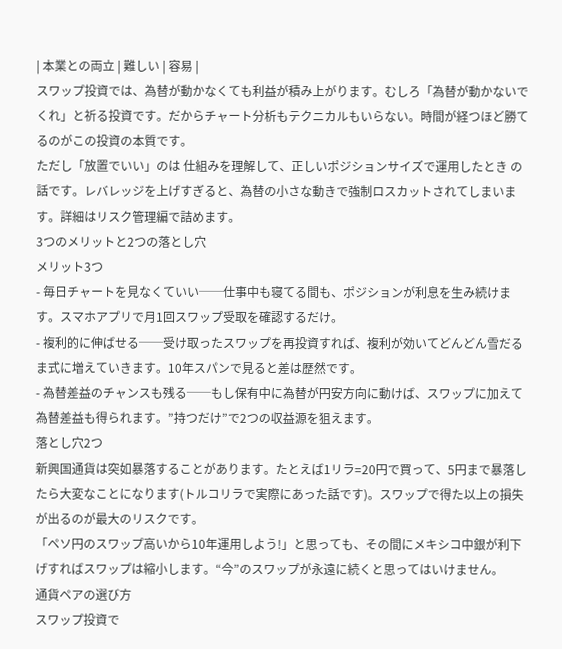| 本業との両立 | 難しい | 容易 |
スワップ投資では、為替が動かなくても利益が積み上がります。むしろ「為替が動かないでくれ」と祈る投資です。だからチャート分析もテクニカルもいらない。時間が経つほど勝てるのがこの投資の本質です。
ただし「放置でいい」のは 仕組みを理解して、正しいポジションサイズで運用したとき の話です。レバレッジを上げすぎると、為替の小さな動きで強制ロスカットされてしまいます。詳細はリスク管理編で詰めます。
3つのメリットと2つの落とし穴
メリット3つ
- 毎日チャートを見なくていい──仕事中も寝てる間も、ポジションが利息を生み続けます。スマホアプリで月1回スワップ受取を確認するだけ。
- 複利的に伸ばせる──受け取ったスワップを再投資すれば、複利が効いてどんどん雪だるま式に増えていきます。10年スパンで見ると差は歴然です。
- 為替差益のチャンスも残る──もし保有中に為替が円安方向に動けば、スワップに加えて為替差益も得られます。”持つだけ”で2つの収益源を狙えます。
落とし穴2つ
新興国通貨は突如暴落することがあります。たとえば1リラ=20円で買って、5円まで暴落したら大変なことになります(トルコリラで実際にあった話です)。スワップで得た以上の損失が出るのが最大のリスクです。
「ペソ円のスワップ高いから10年運用しよう!」と思っても、その間にメキシコ中銀が利下げすればスワップは縮小します。“今”のスワップが永遠に続くと思ってはいけません。
通貨ペアの選び方
スワップ投資で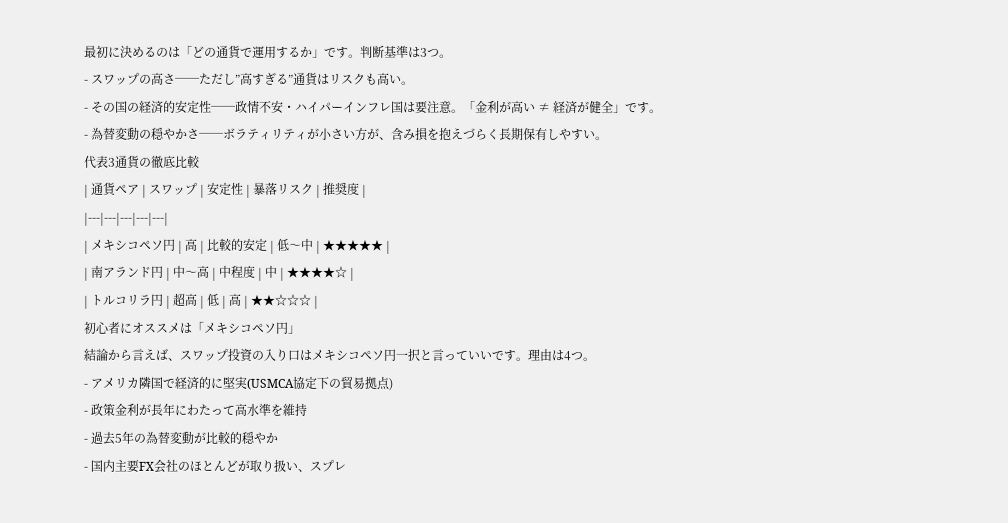最初に決めるのは「どの通貨で運用するか」です。判断基準は3つ。
- スワップの高さ──ただし”高すぎる”通貨はリスクも高い。
- その国の経済的安定性──政情不安・ハイパーインフレ国は要注意。「金利が高い ≠ 経済が健全」です。
- 為替変動の穏やかさ──ボラティリティが小さい方が、含み損を抱えづらく長期保有しやすい。
代表3通貨の徹底比較
| 通貨ペア | スワップ | 安定性 | 暴落リスク | 推奨度 |
|---|---|---|---|---|
| メキシコペソ円 | 高 | 比較的安定 | 低〜中 | ★★★★★ |
| 南アランド円 | 中〜高 | 中程度 | 中 | ★★★★☆ |
| トルコリラ円 | 超高 | 低 | 高 | ★★☆☆☆ |
初心者にオススメは「メキシコペソ円」
結論から言えば、スワップ投資の入り口はメキシコペソ円一択と言っていいです。理由は4つ。
- アメリカ隣国で経済的に堅実(USMCA協定下の貿易拠点)
- 政策金利が長年にわたって高水準を維持
- 過去5年の為替変動が比較的穏やか
- 国内主要FX会社のほとんどが取り扱い、スプレ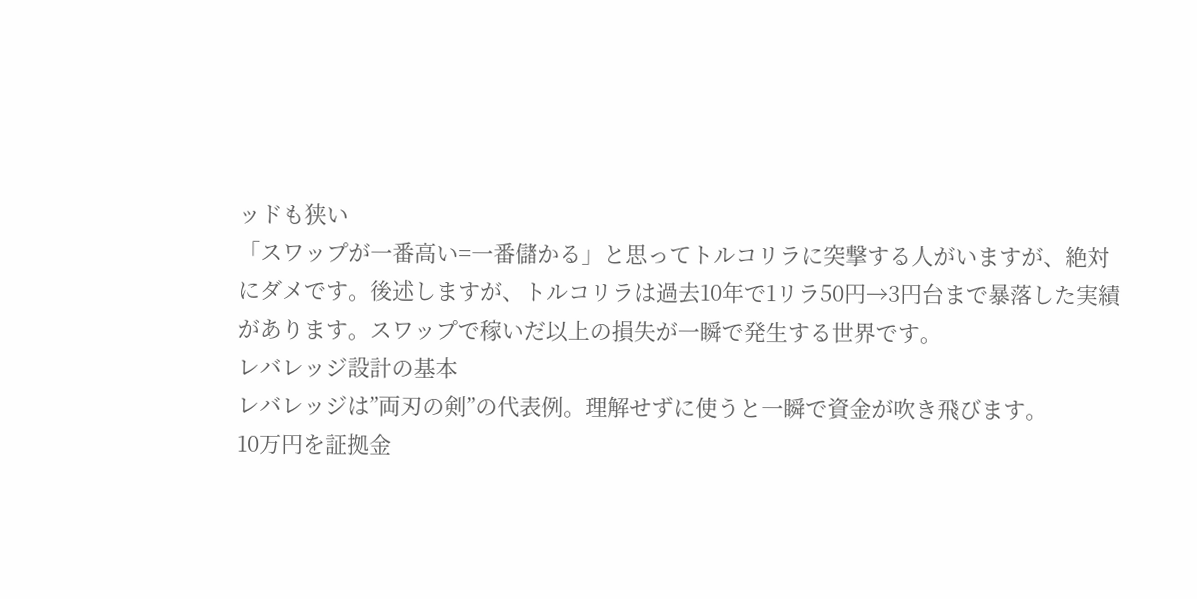ッドも狭い
「スワップが一番高い=一番儲かる」と思ってトルコリラに突撃する人がいますが、絶対にダメです。後述しますが、トルコリラは過去10年で1リラ50円→3円台まで暴落した実績があります。スワップで稼いだ以上の損失が一瞬で発生する世界です。
レバレッジ設計の基本
レバレッジは”両刃の剣”の代表例。理解せずに使うと一瞬で資金が吹き飛びます。
10万円を証拠金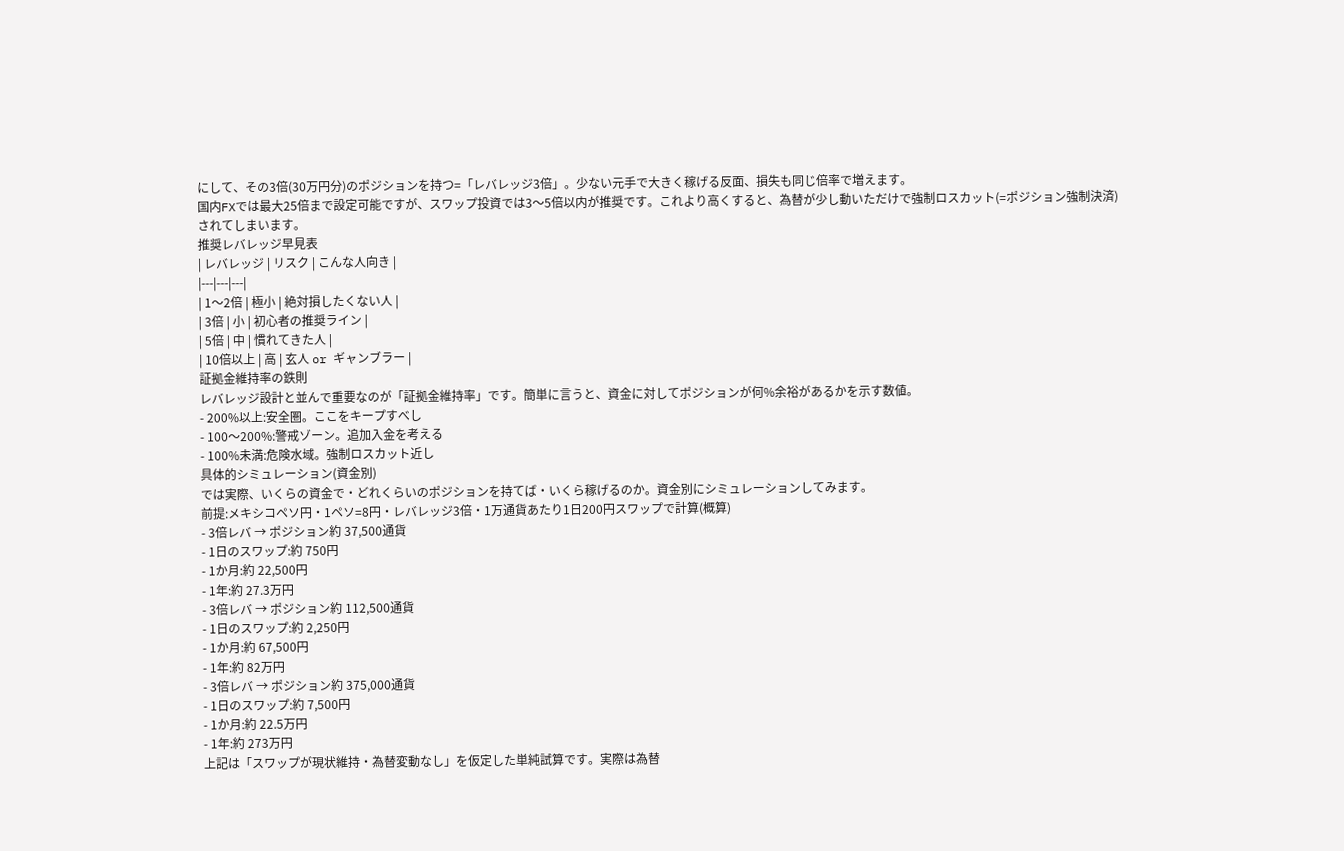にして、その3倍(30万円分)のポジションを持つ=「レバレッジ3倍」。少ない元手で大きく稼げる反面、損失も同じ倍率で増えます。
国内FXでは最大25倍まで設定可能ですが、スワップ投資では3〜5倍以内が推奨です。これより高くすると、為替が少し動いただけで強制ロスカット(=ポジション強制決済)されてしまいます。
推奨レバレッジ早見表
| レバレッジ | リスク | こんな人向き |
|---|---|---|
| 1〜2倍 | 極小 | 絶対損したくない人 |
| 3倍 | 小 | 初心者の推奨ライン |
| 5倍 | 中 | 慣れてきた人 |
| 10倍以上 | 高 | 玄人 or ギャンブラー |
証拠金維持率の鉄則
レバレッジ設計と並んで重要なのが「証拠金維持率」です。簡単に言うと、資金に対してポジションが何%余裕があるかを示す数値。
- 200%以上:安全圏。ここをキープすべし
- 100〜200%:警戒ゾーン。追加入金を考える
- 100%未満:危険水域。強制ロスカット近し
具体的シミュレーション(資金別)
では実際、いくらの資金で・どれくらいのポジションを持てば・いくら稼げるのか。資金別にシミュレーションしてみます。
前提:メキシコペソ円・1ペソ=8円・レバレッジ3倍・1万通貨あたり1日200円スワップで計算(概算)
- 3倍レバ → ポジション約 37,500通貨
- 1日のスワップ:約 750円
- 1か月:約 22,500円
- 1年:約 27.3万円
- 3倍レバ → ポジション約 112,500通貨
- 1日のスワップ:約 2,250円
- 1か月:約 67,500円
- 1年:約 82万円
- 3倍レバ → ポジション約 375,000通貨
- 1日のスワップ:約 7,500円
- 1か月:約 22.5万円
- 1年:約 273万円
上記は「スワップが現状維持・為替変動なし」を仮定した単純試算です。実際は為替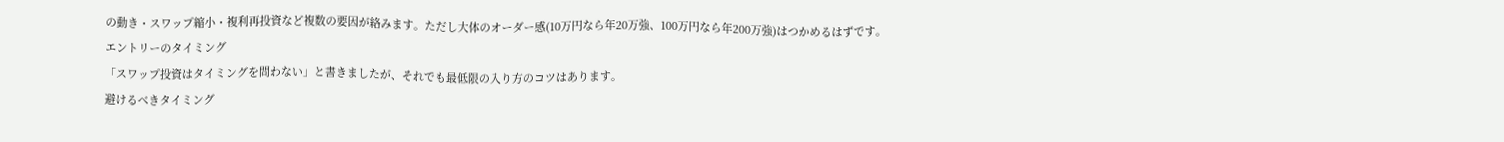の動き・スワップ縮小・複利再投資など複数の要因が絡みます。ただし大体のオーダー感(10万円なら年20万強、100万円なら年200万強)はつかめるはずです。
エントリーのタイミング
「スワップ投資はタイミングを問わない」と書きましたが、それでも最低限の入り方のコツはあります。
避けるべきタイミング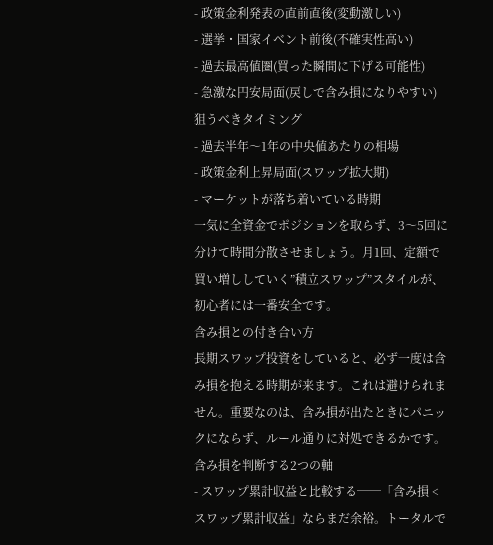- 政策金利発表の直前直後(変動激しい)
- 選挙・国家イベント前後(不確実性高い)
- 過去最高値圏(買った瞬間に下げる可能性)
- 急激な円安局面(戻しで含み損になりやすい)
狙うべきタイミング
- 過去半年〜1年の中央値あたりの相場
- 政策金利上昇局面(スワップ拡大期)
- マーケットが落ち着いている時期
一気に全資金でポジションを取らず、3〜5回に分けて時間分散させましょう。月1回、定額で買い増ししていく”積立スワップ”スタイルが、初心者には一番安全です。
含み損との付き合い方
長期スワップ投資をしていると、必ず一度は含み損を抱える時期が来ます。これは避けられません。重要なのは、含み損が出たときにパニックにならず、ルール通りに対処できるかです。
含み損を判断する2つの軸
- スワップ累計収益と比較する──「含み損 < スワップ累計収益」ならまだ余裕。トータルで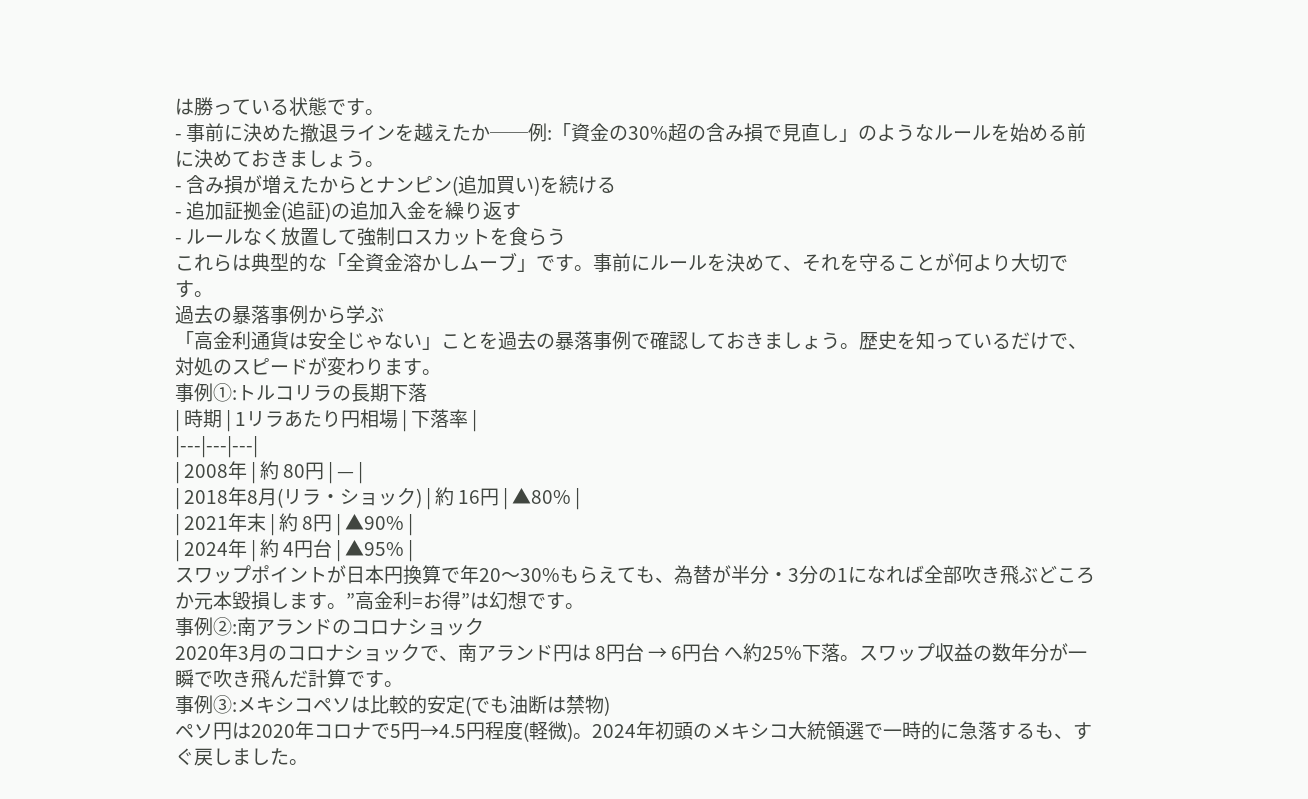は勝っている状態です。
- 事前に決めた撤退ラインを越えたか──例:「資金の30%超の含み損で見直し」のようなルールを始める前に決めておきましょう。
- 含み損が増えたからとナンピン(追加買い)を続ける
- 追加証拠金(追証)の追加入金を繰り返す
- ルールなく放置して強制ロスカットを食らう
これらは典型的な「全資金溶かしムーブ」です。事前にルールを決めて、それを守ることが何より大切です。
過去の暴落事例から学ぶ
「高金利通貨は安全じゃない」ことを過去の暴落事例で確認しておきましょう。歴史を知っているだけで、対処のスピードが変わります。
事例①:トルコリラの長期下落
| 時期 | 1リラあたり円相場 | 下落率 |
|---|---|---|
| 2008年 | 約 80円 | — |
| 2018年8月(リラ・ショック) | 約 16円 | ▲80% |
| 2021年末 | 約 8円 | ▲90% |
| 2024年 | 約 4円台 | ▲95% |
スワップポイントが日本円換算で年20〜30%もらえても、為替が半分・3分の1になれば全部吹き飛ぶどころか元本毀損します。”高金利=お得”は幻想です。
事例②:南アランドのコロナショック
2020年3月のコロナショックで、南アランド円は 8円台 → 6円台 へ約25%下落。スワップ収益の数年分が一瞬で吹き飛んだ計算です。
事例③:メキシコペソは比較的安定(でも油断は禁物)
ペソ円は2020年コロナで5円→4.5円程度(軽微)。2024年初頭のメキシコ大統領選で一時的に急落するも、すぐ戻しました。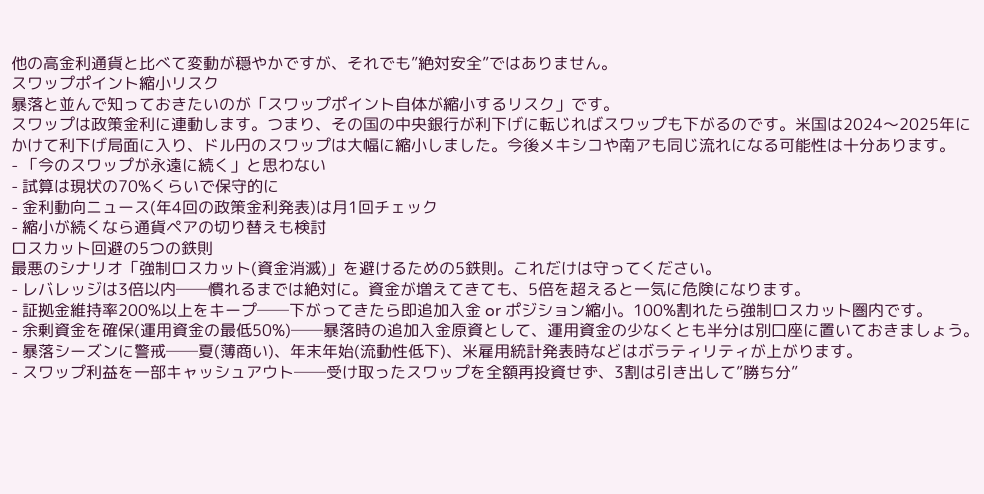他の高金利通貨と比べて変動が穏やかですが、それでも”絶対安全”ではありません。
スワップポイント縮小リスク
暴落と並んで知っておきたいのが「スワップポイント自体が縮小するリスク」です。
スワップは政策金利に連動します。つまり、その国の中央銀行が利下げに転じればスワップも下がるのです。米国は2024〜2025年にかけて利下げ局面に入り、ドル円のスワップは大幅に縮小しました。今後メキシコや南アも同じ流れになる可能性は十分あります。
- 「今のスワップが永遠に続く」と思わない
- 試算は現状の70%くらいで保守的に
- 金利動向ニュース(年4回の政策金利発表)は月1回チェック
- 縮小が続くなら通貨ペアの切り替えも検討
ロスカット回避の5つの鉄則
最悪のシナリオ「強制ロスカット(資金消滅)」を避けるための5鉄則。これだけは守ってください。
- レバレッジは3倍以内──慣れるまでは絶対に。資金が増えてきても、5倍を超えると一気に危険になります。
- 証拠金維持率200%以上をキープ──下がってきたら即追加入金 or ポジション縮小。100%割れたら強制ロスカット圏内です。
- 余剰資金を確保(運用資金の最低50%)──暴落時の追加入金原資として、運用資金の少なくとも半分は別口座に置いておきましょう。
- 暴落シーズンに警戒──夏(薄商い)、年末年始(流動性低下)、米雇用統計発表時などはボラティリティが上がります。
- スワップ利益を一部キャッシュアウト──受け取ったスワップを全額再投資せず、3割は引き出して”勝ち分”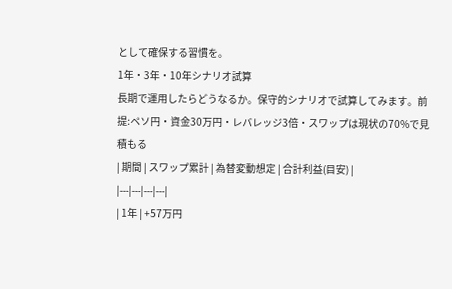として確保する習慣を。
1年・3年・10年シナリオ試算
長期で運用したらどうなるか。保守的シナリオで試算してみます。前提:ペソ円・資金30万円・レバレッジ3倍・スワップは現状の70%で見積もる
| 期間 | スワップ累計 | 為替変動想定 | 合計利益(目安) |
|---|---|---|---|
| 1年 | +57万円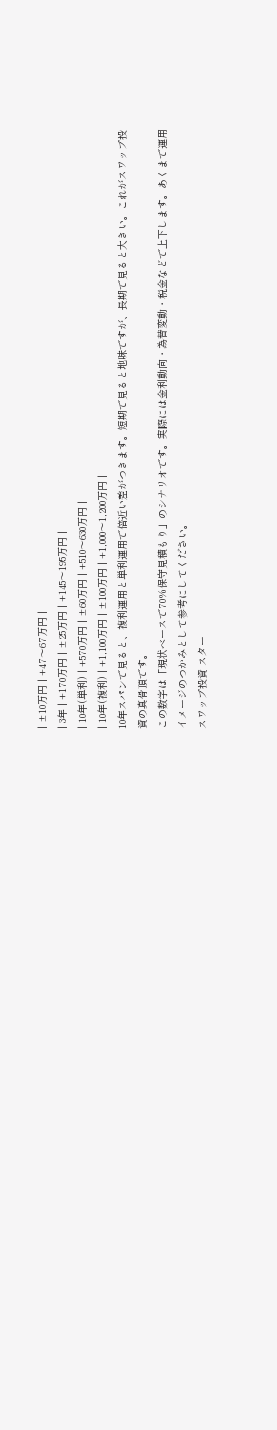| ±10万円 | +47〜67万円 |
| 3年 | +170万円 | ±25万円 | +145〜195万円 |
| 10年(単利) | +570万円 | ±60万円 | +510〜630万円 |
| 10年(複利) | +1,100万円 | ±100万円 | +1,000〜1,200万円 |
10年スパンで見ると、複利運用と単利運用で倍近い差がつきます。短期で見ると地味ですが、長期で見ると大きい。これがスワップ投資の真骨頂です。
この数字は「現状ベースで70%保守見積もり」のシナリオです。実際には金利動向・為替変動・税金などで上下します。あくまで運用イメージのつかみとして参考にしてください。
スワップ投資 スター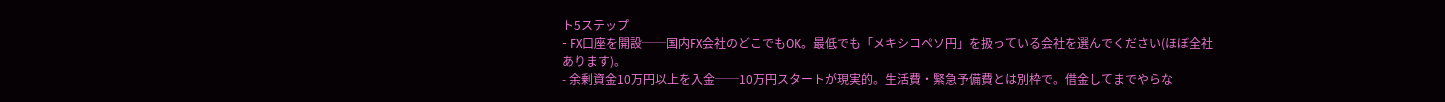ト5ステップ
- FX口座を開設──国内FX会社のどこでもOK。最低でも「メキシコペソ円」を扱っている会社を選んでください(ほぼ全社あります)。
- 余剰資金10万円以上を入金──10万円スタートが現実的。生活費・緊急予備費とは別枠で。借金してまでやらな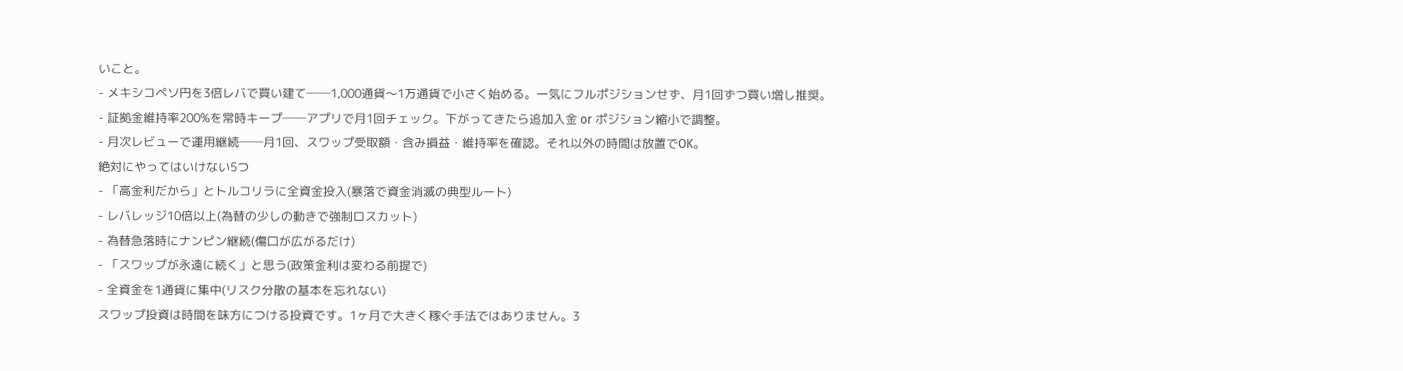いこと。
- メキシコペソ円を3倍レバで買い建て──1,000通貨〜1万通貨で小さく始める。一気にフルポジションせず、月1回ずつ買い増し推奨。
- 証拠金維持率200%を常時キープ──アプリで月1回チェック。下がってきたら追加入金 or ポジション縮小で調整。
- 月次レビューで運用継続──月1回、スワップ受取額・含み損益・維持率を確認。それ以外の時間は放置でOK。
絶対にやってはいけない5つ
- 「高金利だから」とトルコリラに全資金投入(暴落で資金消滅の典型ルート)
- レバレッジ10倍以上(為替の少しの動きで強制ロスカット)
- 為替急落時にナンピン継続(傷口が広がるだけ)
- 「スワップが永遠に続く」と思う(政策金利は変わる前提で)
- 全資金を1通貨に集中(リスク分散の基本を忘れない)
スワップ投資は時間を味方につける投資です。1ヶ月で大きく稼ぐ手法ではありません。3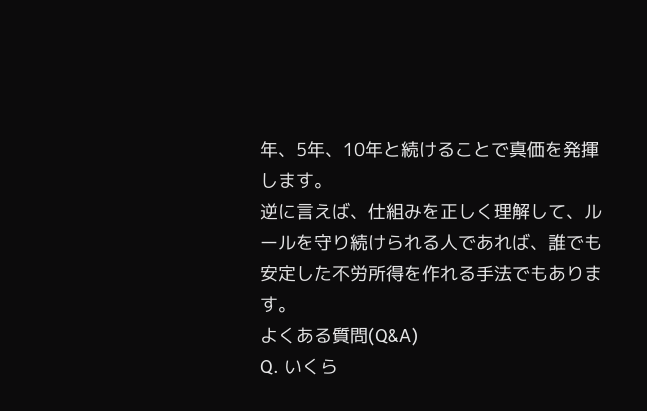年、5年、10年と続けることで真価を発揮します。
逆に言えば、仕組みを正しく理解して、ルールを守り続けられる人であれば、誰でも安定した不労所得を作れる手法でもあります。
よくある質問(Q&A)
Q. いくら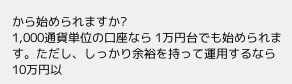から始められますか?
1,000通貨単位の口座なら 1万円台でも始められます。ただし、しっかり余裕を持って運用するなら10万円以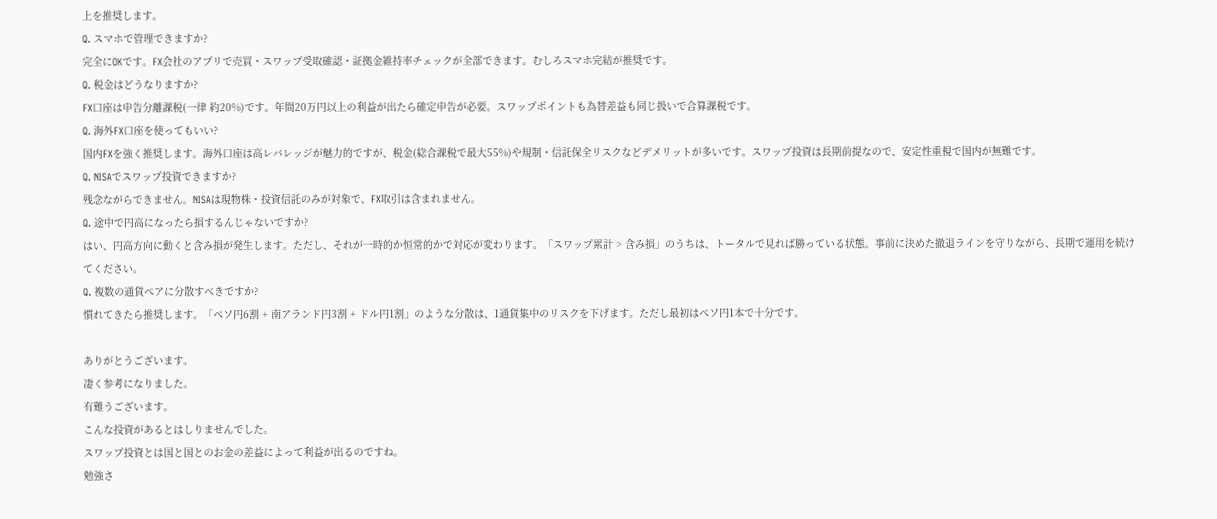上を推奨します。
Q. スマホで管理できますか?
完全にOKです。FX会社のアプリで売買・スワップ受取確認・証拠金維持率チェックが全部できます。むしろスマホ完結が推奨です。
Q. 税金はどうなりますか?
FX口座は申告分離課税(一律 約20%)です。年間20万円以上の利益が出たら確定申告が必要。スワップポイントも為替差益も同じ扱いで合算課税です。
Q. 海外FX口座を使ってもいい?
国内FXを強く推奨します。海外口座は高レバレッジが魅力的ですが、税金(総合課税で最大55%)や規制・信託保全リスクなどデメリットが多いです。スワップ投資は長期前提なので、安定性重視で国内が無難です。
Q. NISAでスワップ投資できますか?
残念ながらできません。NISAは現物株・投資信託のみが対象で、FX取引は含まれません。
Q. 途中で円高になったら損するんじゃないですか?
はい、円高方向に動くと含み損が発生します。ただし、それが一時的か恒常的かで対応が変わります。「スワップ累計 > 含み損」のうちは、トータルで見れば勝っている状態。事前に決めた撤退ラインを守りながら、長期で運用を続けてください。
Q. 複数の通貨ペアに分散すべきですか?
慣れてきたら推奨します。「ペソ円6割 + 南アランド円3割 + ドル円1割」のような分散は、1通貨集中のリスクを下げます。ただし最初はペソ円1本で十分です。

ありがとうございます。
凄く参考になりました。
有難うございます。
こんな投資があるとはしりませんでした。
スワップ投資とは国と国とのお金の差益によって利益が出るのですね。
勉強さ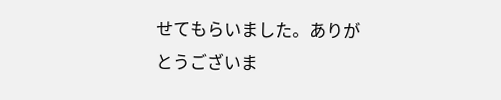せてもらいました。ありがとうございま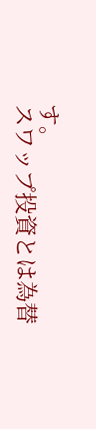す。
スワップ投資とは為替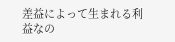差益によって生まれる利益なの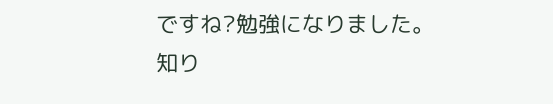ですね?勉強になりました。
知り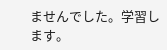ませんでした。学習します。